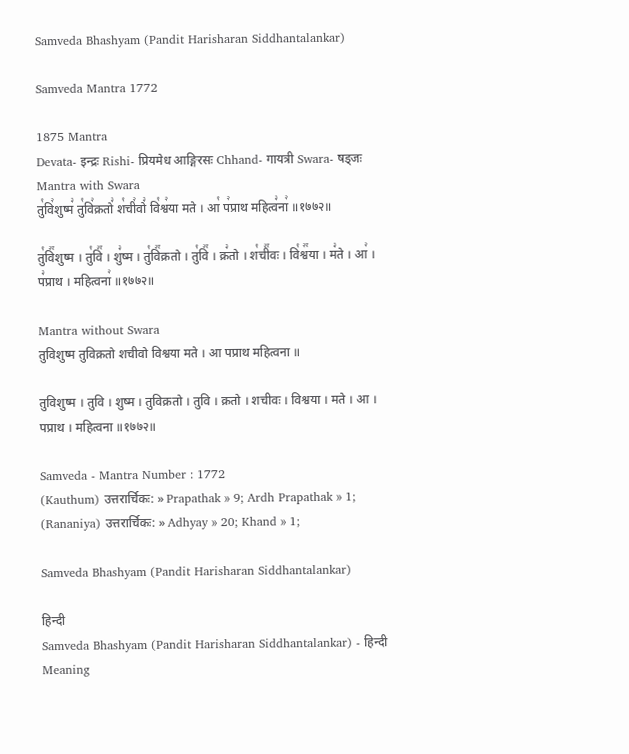Samveda Bhashyam (Pandit Harisharan Siddhantalankar)

Samveda Mantra 1772

1875 Mantra
Devata- इन्द्रः Rishi- प्रियमेध आङ्गिरसः Chhand- गायत्री Swara- षड्जः
Mantra with Swara
तु꣡वि꣢शुष्म꣣ तु꣡वि꣢क्रतो꣣ श꣡ची꣢वो꣣ वि꣡श्व꣢या मते । आ꣡ प꣢प्राथ महित्व꣣ना꣢ ॥१७७२॥

तु꣡वि꣢꣯शुष्म । तु꣡वि꣢꣯ । शु꣣ष्म । तु꣡वि꣢꣯क्रतो । तु꣡वि꣢꣯ । क्र꣣तो । श꣡ची꣢꣯वः । वि꣡श्व꣢꣯या । म꣣ते । आ꣢ । प꣣प्राथ । महित्वना꣢ ॥१७७२॥

Mantra without Swara
तुविशुष्म तुविक्रतो शचीवो विश्वया मते । आ पप्राथ महित्वना ॥

तुविशुष्म । तुवि । शुष्म । तुविक्रतो । तुवि । क्रतो । शचीवः । विश्वया । मते । आ । पप्राथ । महित्वना ॥१७७२॥

Samveda - Mantra Number : 1772
(Kauthum) उत्तरार्चिकः: » Prapathak » 9; Ardh Prapathak » 1;
(Rananiya) उत्तरार्चिकः: » Adhyay » 20; Khand » 1;

Samveda Bhashyam (Pandit Harisharan Siddhantalankar)

हिन्दी
Samveda Bhashyam (Pandit Harisharan Siddhantalankar) - हिन्दी
Meaning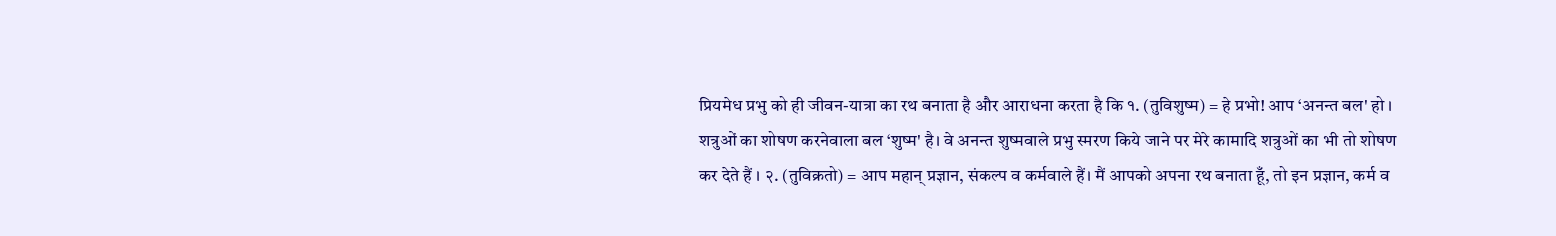प्रियमेध प्रभु को ही जीवन-यात्रा का रथ बनाता है और आराधना करता है कि १. (तुविशुष्म) = हे प्रभो! आप ‘अनन्त बल' हो । शत्रुओं का शोषण करनेवाला बल ‘शुष्म' है। वे अनन्त शुष्मवाले प्रभु स्मरण किये जाने पर मेरे कामादि शत्रुओं का भी तो शोषण कर देते हैं । २. (तुविक्रतो) = आप महान् प्रज्ञान, संकल्प व कर्मवाले हैं। मैं आपको अपना रथ बनाता हूँ, तो इन प्रज्ञान, कर्म व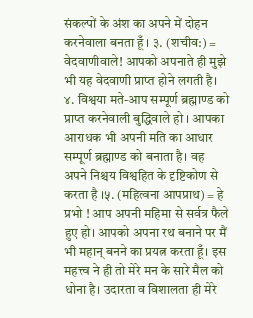संकल्पों के अंश का अपने में दोहन करनेवाला बनता हूँ । ३. (शचीव:) = वेदवाणीवाले! आपको अपनाते ही मुझे भी यह वेदवाणी प्राप्त होने लगती है। ४. विश्वया मते-आप सम्पूर्ण ब्रह्माण्ड को प्राप्त करनेवाली बुद्धिवाले हो । आपका आराधक भी अपनी मति का आधार सम्पूर्ण ब्रह्माण्ड को बनाता है। वह अपने निश्चय विश्वहित के दृष्टिकोण से करता है ।५. (महित्वना आपप्राथ) = हे प्रभो ! आप अपनी महिमा से सर्वत्र फैले हुए हो। आपको अपना रथ बनाने पर मैं भी महान् बनने का प्रयत्न करता हूँ। इस महत्त्व ने ही तो मेरे मन के सारे मैल को धोना है। उदारता व विशालता ही मेरे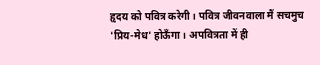हृदय को पवित्र करेगी। पवित्र जीवनवाला मैं सचमुच 'प्रिय-मेध' होऊँगा । अपवित्रता में ही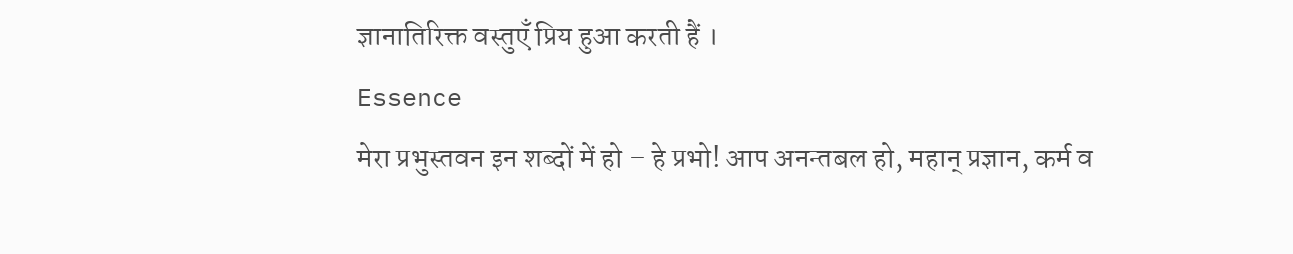ज्ञानातिरिक्त वस्तुएँ प्रिय हुआ करती हैं ।
Essence
मेरा प्रभुस्तवन इन शब्दों में हो – हे प्रभो! आप अनन्तबल हो, महान् प्रज्ञान, कर्म व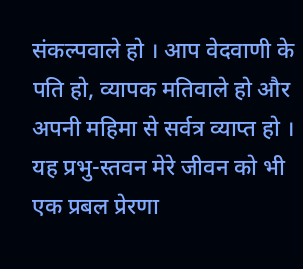संकल्पवाले हो । आप वेदवाणी के पति हो, व्यापक मतिवाले हो और अपनी महिमा से सर्वत्र व्याप्त हो । यह प्रभु-स्तवन मेरे जीवन को भी एक प्रबल प्रेरणा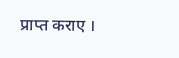प्राप्त कराए ।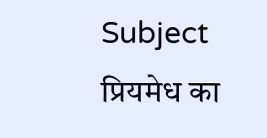Subject
प्रियमेध का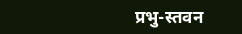प्रभु-स्तवन